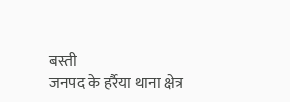बस्ती
जनपद के हर्रैया थाना क्षेत्र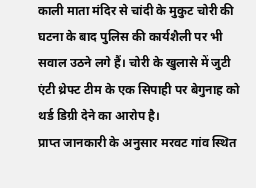काली माता मंदिर से चांदी के मुकुट चोरी की घटना के बाद पुलिस की कार्यशैली पर भी सवाल उठने लगे हैं। चोरी के खुलासे में जुटी एंटी थ्रेफ्ट टीम के एक सिपाही पर बेगुनाह को थर्ड डिग्री देने का आरोप है।
प्राप्त जानकारी के अनुसार मरवट गांव स्थित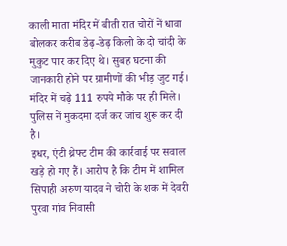काली माता मंदिर में बीती रात चोरों नें धावा बोलकर करीब डेढ़-डेढ़ किलो के दो चांदी के मुकुट पार कर दिए थे। सुबह घटना की जानकारी होने पर ग्रामीणों की भीड़ जुट गई। मंदिर में चढ़े 111 रुपये मौके पर ही मिले। पुलिस नें मुकदमा दर्ज कर जांच शुरू कर दी है।
इधर, एंटी थ्रेफ्ट टीम की कार्रवाई पर सवाल खड़े हो गए हैं। आरोप है कि टीम में शामिल सिपाही अरुण यादव ने चोरी के शक में देवरी पुरवा गांव निवासी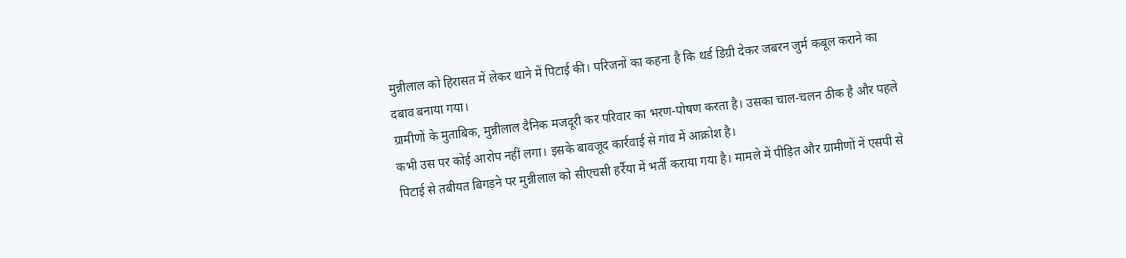मुन्नीलाल को हिरासत में लेकर थाने में पिटाई की। परिजनों का कहना है कि थर्ड डिग्री देकर जबरन जुर्म कबूल कराने का दबाव बनाया गया।
ग्रामीणों के मुताबिक, मुन्नीलाल दैनिक मजदूरी कर परिवार का भरण-पोषण करता है। उसका चाल-चलन ठीक है और पहले कभी उस पर कोई आरोप नहीं लगा। इसके बावजूद कार्रवाई से गांव में आक्रोश है।
पिटाई से तबीयत बिगड़ने पर मुन्नीलाल को सीएचसी हर्रैया में भर्ती कराया गया है। मामले में पीड़ित और ग्रामीणों नें एसपी से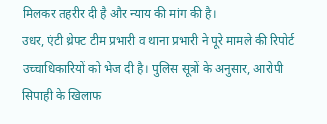मिलकर तहरीर दी है और न्याय की मांग की है।
उधर, एंटी थ्रेफ्ट टीम प्रभारी व थाना प्रभारी ने पूरे मामले की रिपोर्ट उच्चाधिकारियों को भेज दी है। पुलिस सूत्रों के अनुसार, आरोपी सिपाही के खिलाफ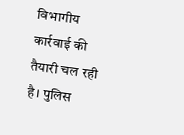विभागीय कार्रवाई की तैयारी चल रही है। पुलिस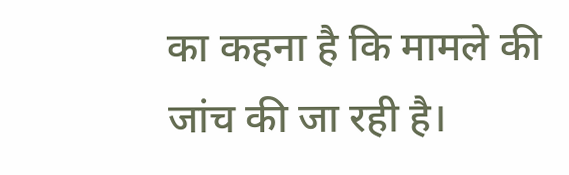का कहना है कि मामले की जांच की जा रही है।